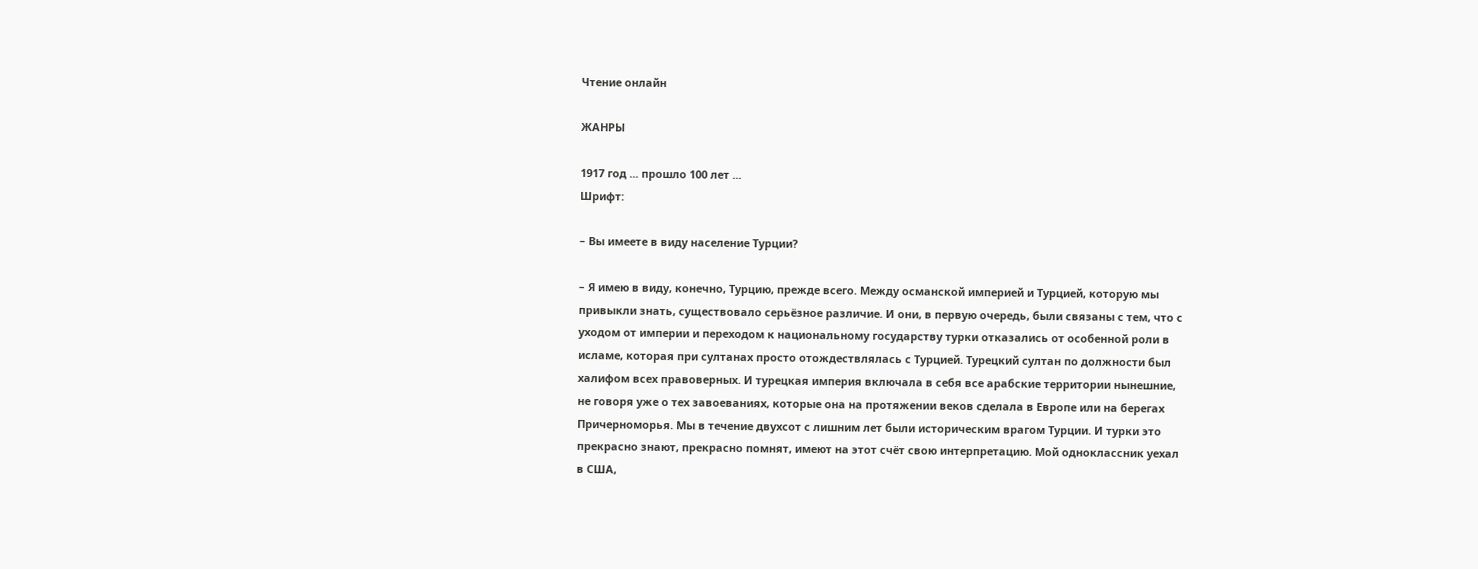Чтение онлайн

ЖАНРЫ

1917 год ... прошло 100 лет ...
Шрифт:

– Вы имеете в виду население Турции?

– Я имею в виду, конечно, Турцию, прежде всего. Между османской империей и Турцией, которую мы привыкли знать, существовало серьёзное различие. И они, в первую очередь, были связаны с тем, что с уходом от империи и переходом к национальному государству турки отказались от особенной роли в исламе, которая при султанах просто отождествлялась с Турцией. Турецкий султан по должности был халифом всех правоверных. И турецкая империя включала в себя все арабские территории нынешние, не говоря уже о тех завоеваниях, которые она на протяжении веков сделала в Европе или на берегах Причерноморья. Мы в течение двухсот с лишним лет были историческим врагом Турции. И турки это прекрасно знают, прекрасно помнят, имеют на этот счёт свою интерпретацию. Мой одноклассник уехал в США,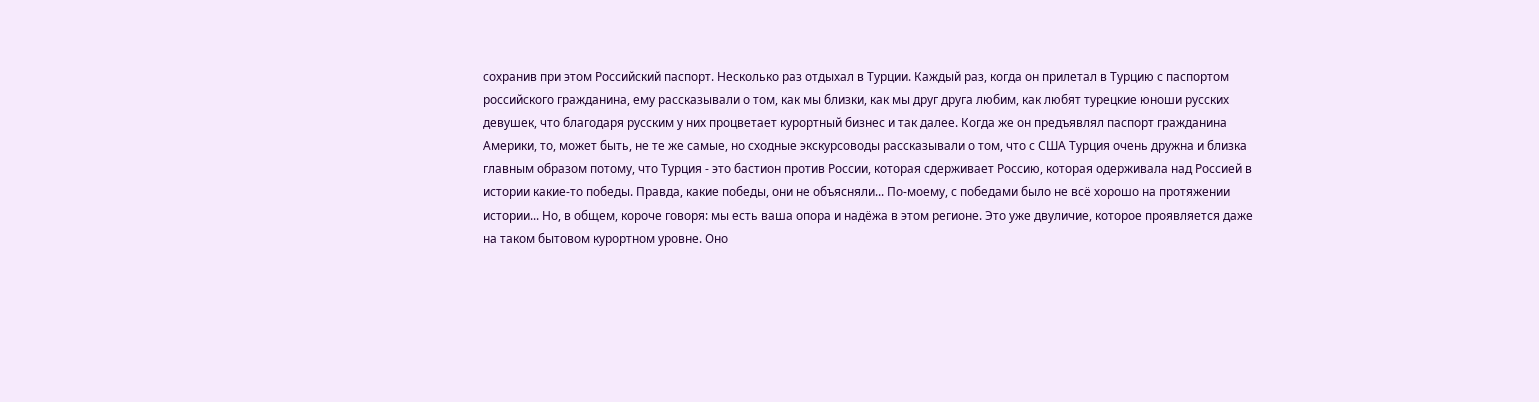сохранив при этом Российский паспорт. Несколько раз отдыхал в Турции. Каждый раз, когда он прилетал в Турцию с паспортом российского гражданина, ему рассказывали о том, как мы близки, как мы друг друга любим, как любят турецкие юноши русских девушек, что благодаря русским у них процветает курортный бизнес и так далее. Когда же он предъявлял паспорт гражданина Америки, то, может быть, не те же самые, но сходные экскурсоводы рассказывали о том, что с США Турция очень дружна и близка главным образом потому, что Турция - это бастион против России, которая сдерживает Россию, которая одерживала над Россией в истории какие-то победы. Правда, какие победы, они не объясняли... По-моему, с победами было не всё хорошо на протяжении истории... Но, в общем, короче говоря: мы есть ваша опора и надёжа в этом регионе. Это уже двуличие, которое проявляется даже на таком бытовом курортном уровне. Оно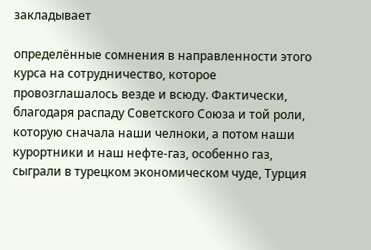закладывает

определённые сомнения в направленности этого курса на сотрудничество, которое провозглашалось везде и всюду. Фактически, благодаря распаду Советского Союза и той роли, которую сначала наши челноки, а потом наши курортники и наш нефте-газ, особенно газ, сыграли в турецком экономическом чуде, Турция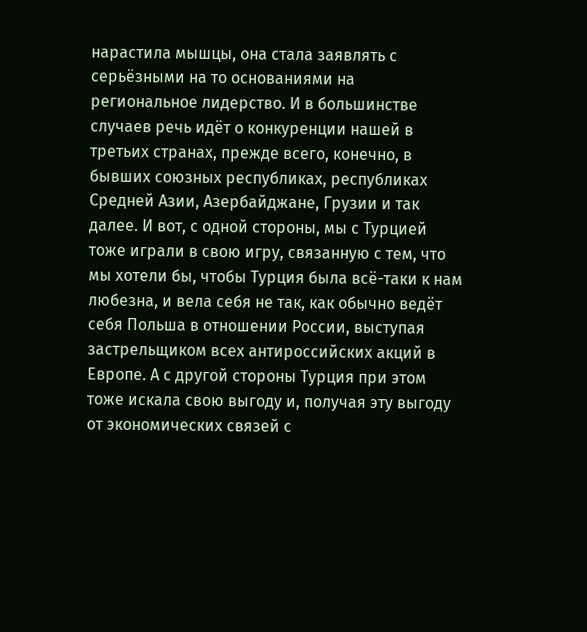нарастила мышцы, она стала заявлять с серьёзными на то основаниями на региональное лидерство. И в большинстве случаев речь идёт о конкуренции нашей в третьих странах, прежде всего, конечно, в бывших союзных республиках, республиках Средней Азии, Азербайджане, Грузии и так далее. И вот, с одной стороны, мы с Турцией тоже играли в свою игру, связанную с тем, что мы хотели бы, чтобы Турция была всё-таки к нам любезна, и вела себя не так, как обычно ведёт себя Польша в отношении России, выступая застрельщиком всех антироссийских акций в Европе. А с другой стороны Турция при этом тоже искала свою выгоду и, получая эту выгоду от экономических связей с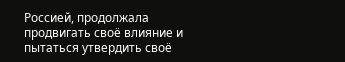Россией, продолжала продвигать своё влияние и пытаться утвердить своё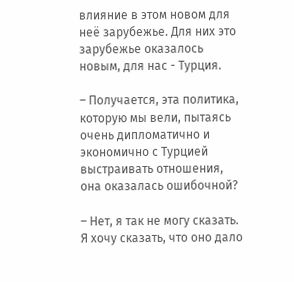влияние в этом новом для неё зарубежье. Для них это зарубежье оказалось новым, для нас - Турция.

– Получается, эта политика, которую мы вели, пытаясь очень дипломатично и экономично с Турцией выстраивать отношения, она оказалась ошибочной?

– Нет, я так не могу сказать. Я хочу сказать, что оно дало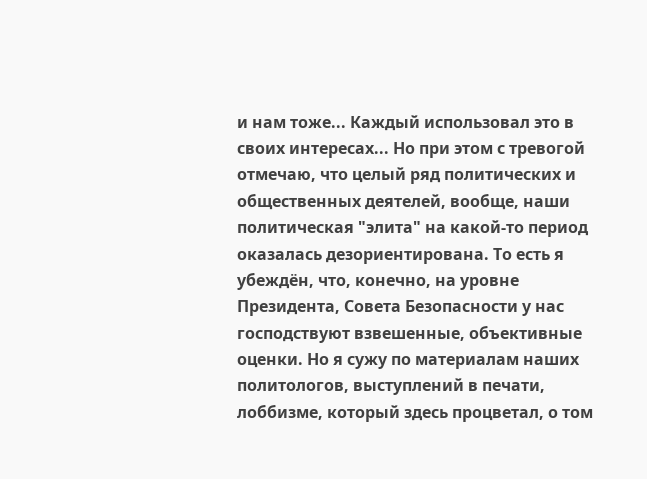и нам тоже... Каждый использовал это в своих интересах... Но при этом с тревогой отмечаю, что целый ряд политических и общественных деятелей, вообще, наши политическая "элита" на какой-то период оказалась дезориентирована. То есть я убеждён, что, конечно, на уровне Президента, Совета Безопасности у нас господствуют взвешенные, объективные оценки. Но я сужу по материалам наших политологов, выступлений в печати, лоббизме, который здесь процветал, о том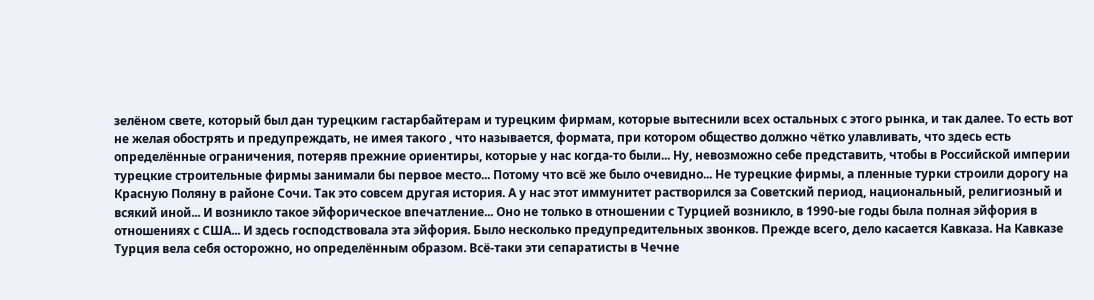зелёном свете, который был дан турецким гастарбайтерам и турецким фирмам, которые вытеснили всех остальных с этого рынка, и так далее. То есть вот не желая обострять и предупреждать, не имея такого , что называется, формата, при котором общество должно чётко улавливать, что здесь есть определённые ограничения, потеряв прежние ориентиры, которые у нас когда-то были... Ну, невозможно себе представить, чтобы в Российской империи турецкие строительные фирмы занимали бы первое место... Потому что всё же было очевидно... Не турецкие фирмы, а пленные турки строили дорогу на Красную Поляну в районе Сочи. Так это совсем другая история. А у нас этот иммунитет растворился за Советский период, национальный, религиозный и всякий иной... И возникло такое эйфорическое впечатление... Оно не только в отношении с Турцией возникло, в 1990-ые годы была полная эйфория в отношениях с США... И здесь господствовала эта эйфория. Было несколько предупредительных звонков. Прежде всего, дело касается Кавказа. На Кавказе Турция вела себя осторожно, но определённым образом. Всё-таки эти сепаратисты в Чечне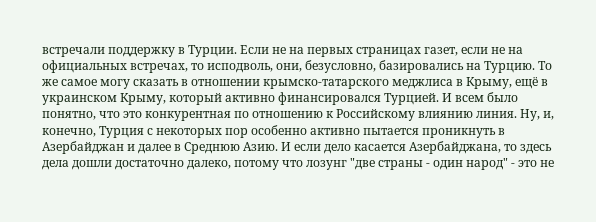встречали поддержку в Турции. Если не на первых страницах газет, если не на официальных встречах, то исподволь, они, безусловно, базировались на Турцию. То же самое могу сказать в отношении крымско-татарского меджлиса в Крыму, ещё в украинском Крыму, который активно финансировался Турцией. И всем было понятно, что это конкурентная по отношению к Российскому влиянию линия. Ну, и, конечно, Турция с некоторых пор особенно активно пытается проникнуть в Азербайджан и далее в Среднюю Азию. И если дело касается Азербайджана, то здесь дела дошли достаточно далеко, потому что лозунг "две страны - один народ" - это не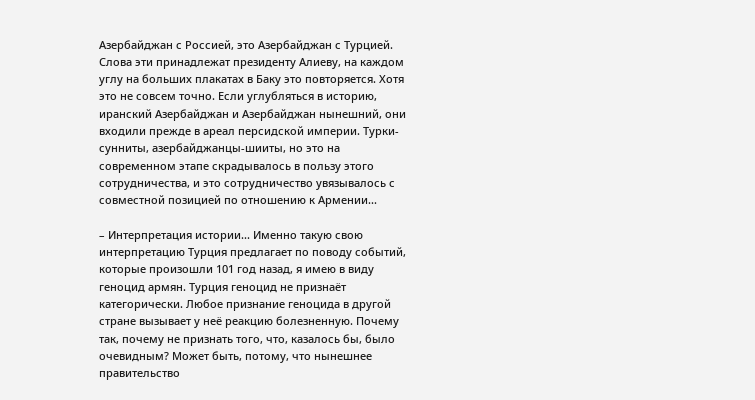Азербайджан с Россией, это Азербайджан с Турцией. Слова эти принадлежат президенту Алиеву, на каждом углу на больших плакатах в Баку это повторяется. Хотя это не совсем точно. Если углубляться в историю, иранский Азербайджан и Азербайджан нынешний, они входили прежде в ареал персидской империи. Турки-сунниты, азербайджанцы-шииты, но это на современном этапе скрадывалось в пользу этого сотрудничества, и это сотрудничество увязывалось с совместной позицией по отношению к Армении...

– Интерпретация истории... Именно такую свою интерпретацию Турция предлагает по поводу событий, которые произошли 101 год назад, я имею в виду геноцид армян. Турция геноцид не признаёт категорически. Любое признание геноцида в другой стране вызывает у неё реакцию болезненную. Почему так, почему не признать того, что, казалось бы, было очевидным? Может быть, потому, что нынешнее правительство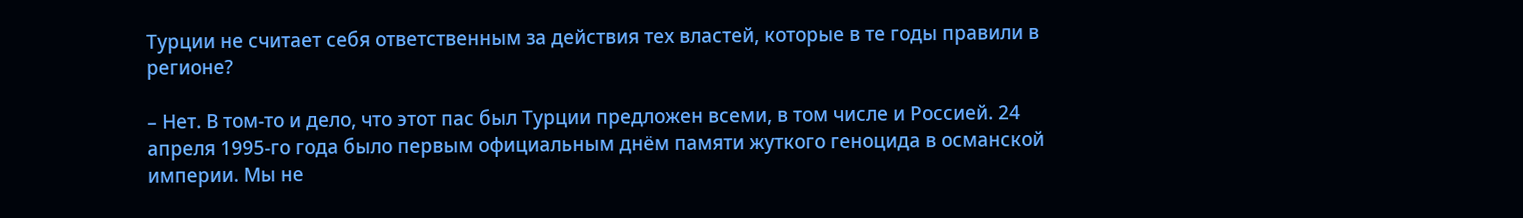Турции не считает себя ответственным за действия тех властей, которые в те годы правили в регионе?

– Нет. В том-то и дело, что этот пас был Турции предложен всеми, в том числе и Россией. 24 апреля 1995-го года было первым официальным днём памяти жуткого геноцида в османской империи. Мы не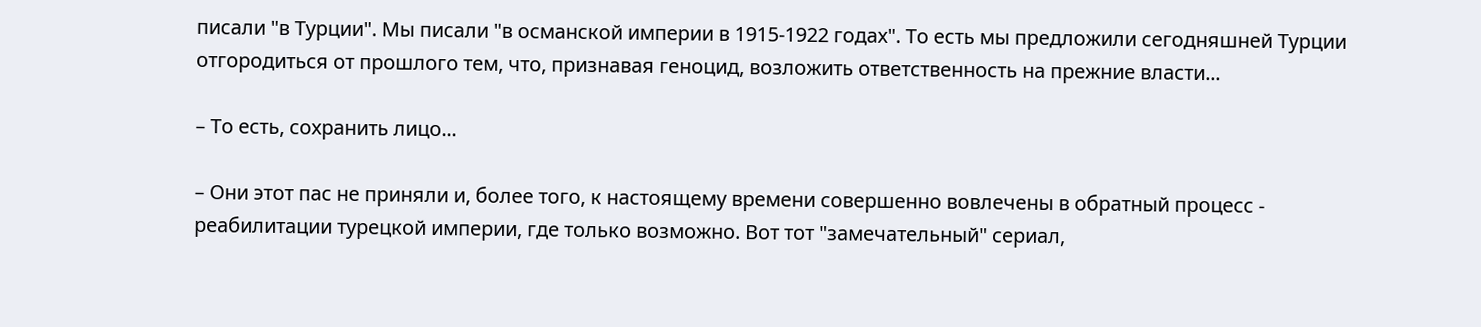писали "в Турции". Мы писали "в османской империи в 1915-1922 годах". То есть мы предложили сегодняшней Турции отгородиться от прошлого тем, что, признавая геноцид, возложить ответственность на прежние власти...

– То есть, сохранить лицо...

– Они этот пас не приняли и, более того, к настоящему времени совершенно вовлечены в обратный процесс - реабилитации турецкой империи, где только возможно. Вот тот "замечательный" сериал,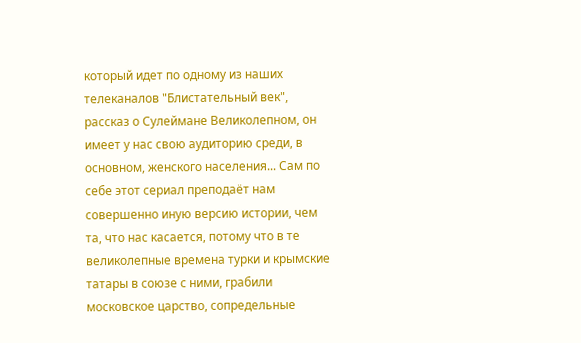который идет по одному из наших телеканалов "Блистательный век", рассказ о Сулеймане Великолепном, он имеет у нас свою аудиторию среди, в основном, женского населения... Сам по себе этот сериал преподаёт нам совершенно иную версию истории, чем та, что нас касается, потому что в те великолепные времена турки и крымские татары в союзе с ними, грабили московское царство, сопредельные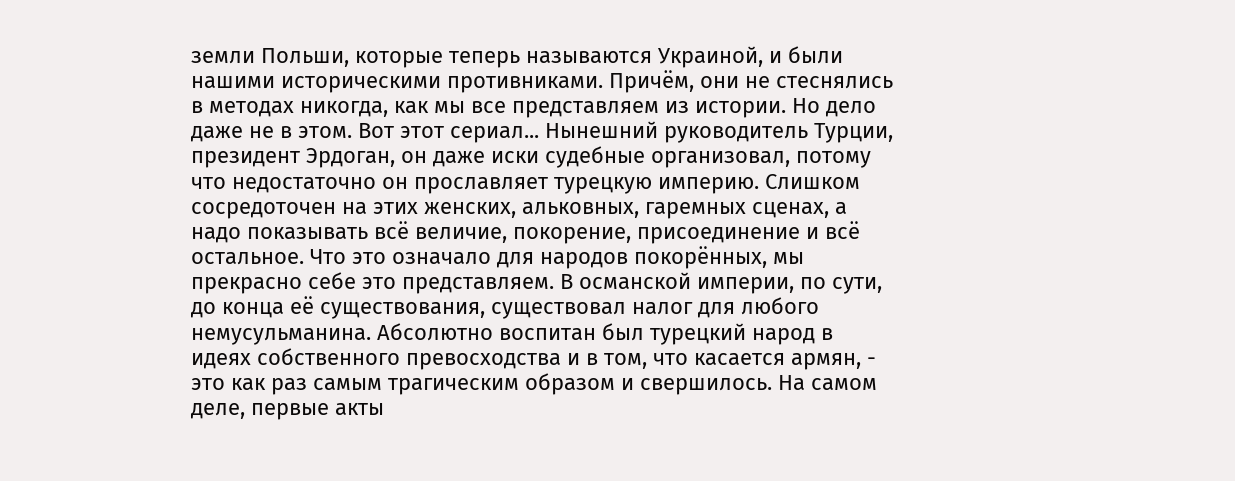земли Польши, которые теперь называются Украиной, и были нашими историческими противниками. Причём, они не стеснялись в методах никогда, как мы все представляем из истории. Но дело даже не в этом. Вот этот сериал... Нынешний руководитель Турции, президент Эрдоган, он даже иски судебные организовал, потому что недостаточно он прославляет турецкую империю. Слишком сосредоточен на этих женских, альковных, гаремных сценах, а надо показывать всё величие, покорение, присоединение и всё остальное. Что это означало для народов покорённых, мы прекрасно себе это представляем. В османской империи, по сути, до конца её существования, существовал налог для любого немусульманина. Абсолютно воспитан был турецкий народ в идеях собственного превосходства и в том, что касается армян, - это как раз самым трагическим образом и свершилось. На самом деле, первые акты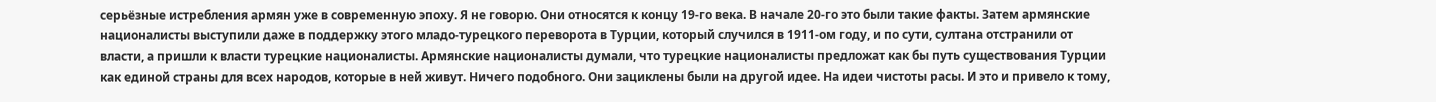серьёзные истребления армян уже в современную эпоху. Я не говорю. Они относятся к концу 19-го века. В начале 20-го это были такие факты. Затем армянские националисты выступили даже в поддержку этого младо-турецкого переворота в Турции, который случился в 1911-ом году, и по сути, султана отстранили от власти, а пришли к власти турецкие националисты. Армянские националисты думали, что турецкие националисты предложат как бы путь существования Турции как единой страны для всех народов, которые в ней живут. Ничего подобного. Они зациклены были на другой идее. На идеи чистоты расы. И это и привело к тому,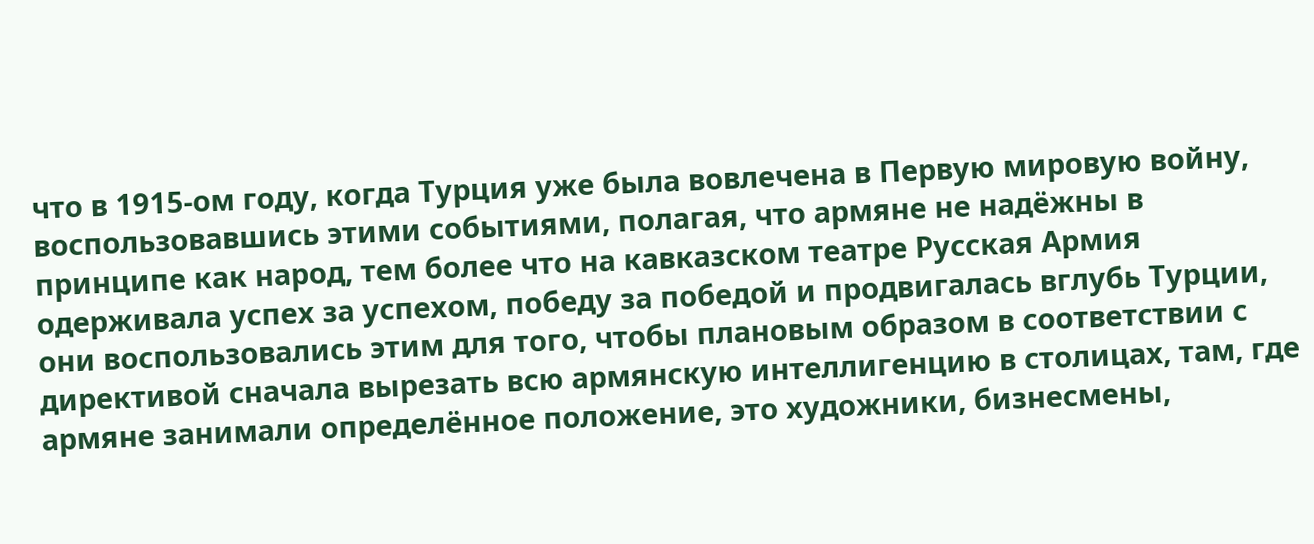что в 1915-ом году, когда Турция уже была вовлечена в Первую мировую войну, воспользовавшись этими событиями, полагая, что армяне не надёжны в принципе как народ, тем более что на кавказском театре Русская Армия одерживала успех за успехом, победу за победой и продвигалась вглубь Турции, они воспользовались этим для того, чтобы плановым образом в соответствии с директивой сначала вырезать всю армянскую интеллигенцию в столицах, там, где армяне занимали определённое положение, это художники, бизнесмены,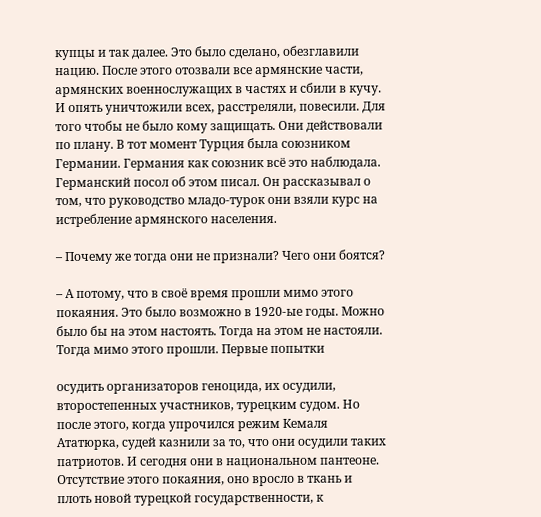купцы и так далее. Это было сделано, обезглавили нацию. После этого отозвали все армянские части, армянских военнослужащих в частях и сбили в кучу. И опять уничтожили всех, расстреляли, повесили. Для того чтобы не было кому защищать. Они действовали по плану. В тот момент Турция была союзником Германии. Германия как союзник всё это наблюдала. Германский посол об этом писал. Он рассказывал о том, что руководство младо-турок они взяли курс на истребление армянского населения.

– Почему же тогда они не признали? Чего они боятся?

– А потому, что в своё время прошли мимо этого покаяния. Это было возможно в 1920-ые годы. Можно было бы на этом настоять. Тогда на этом не настояли. Тогда мимо этого прошли. Первые попытки

осудить организаторов геноцида, их осудили, второстепенных участников, турецким судом. Но после этого, когда упрочился режим Кемаля Ататюрка, судей казнили за то, что они осудили таких патриотов. И сегодня они в национальном пантеоне. Отсутствие этого покаяния, оно вросло в ткань и плоть новой турецкой государственности, к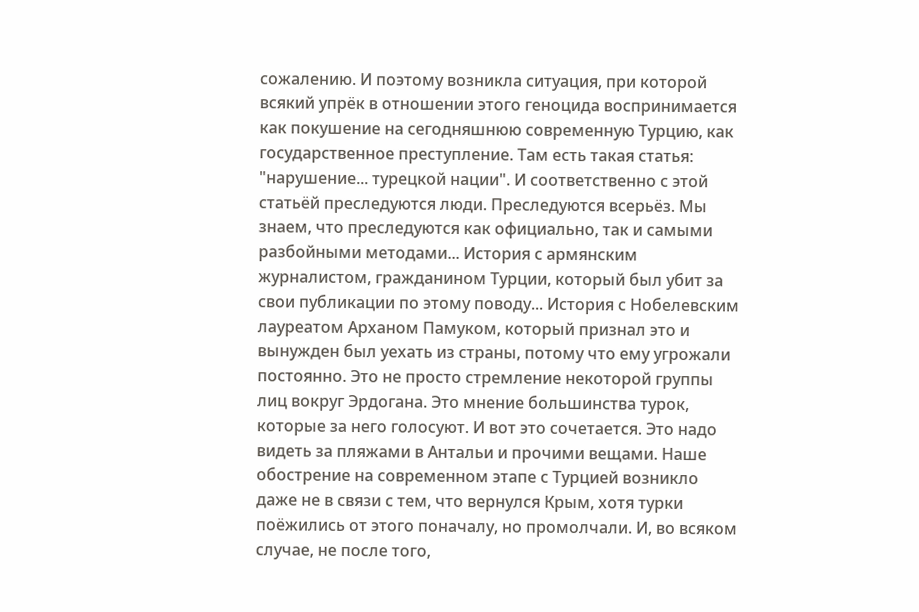сожалению. И поэтому возникла ситуация, при которой всякий упрёк в отношении этого геноцида воспринимается как покушение на сегодняшнюю современную Турцию, как государственное преступление. Там есть такая статья: "нарушение... турецкой нации". И соответственно с этой статьёй преследуются люди. Преследуются всерьёз. Мы знаем, что преследуются как официально, так и самыми разбойными методами... История с армянским журналистом, гражданином Турции, который был убит за свои публикации по этому поводу... История с Нобелевским лауреатом Арханом Памуком, который признал это и вынужден был уехать из страны, потому что ему угрожали постоянно. Это не просто стремление некоторой группы лиц вокруг Эрдогана. Это мнение большинства турок, которые за него голосуют. И вот это сочетается. Это надо видеть за пляжами в Антальи и прочими вещами. Наше обострение на современном этапе с Турцией возникло даже не в связи с тем, что вернулся Крым, хотя турки поёжились от этого поначалу, но промолчали. И, во всяком случае, не после того,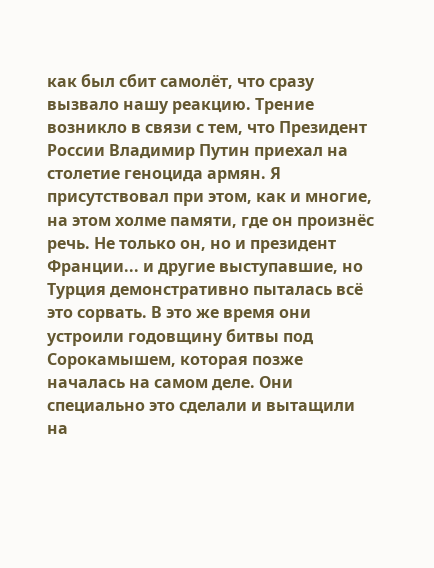как был сбит самолёт, что сразу вызвало нашу реакцию. Трение возникло в связи с тем, что Президент России Владимир Путин приехал на столетие геноцида армян. Я присутствовал при этом, как и многие, на этом холме памяти, где он произнёс речь. Не только он, но и президент Франции... и другие выступавшие, но Турция демонстративно пыталась всё это сорвать. В это же время они устроили годовщину битвы под Сорокамышем, которая позже началась на самом деле. Они специально это сделали и вытащили на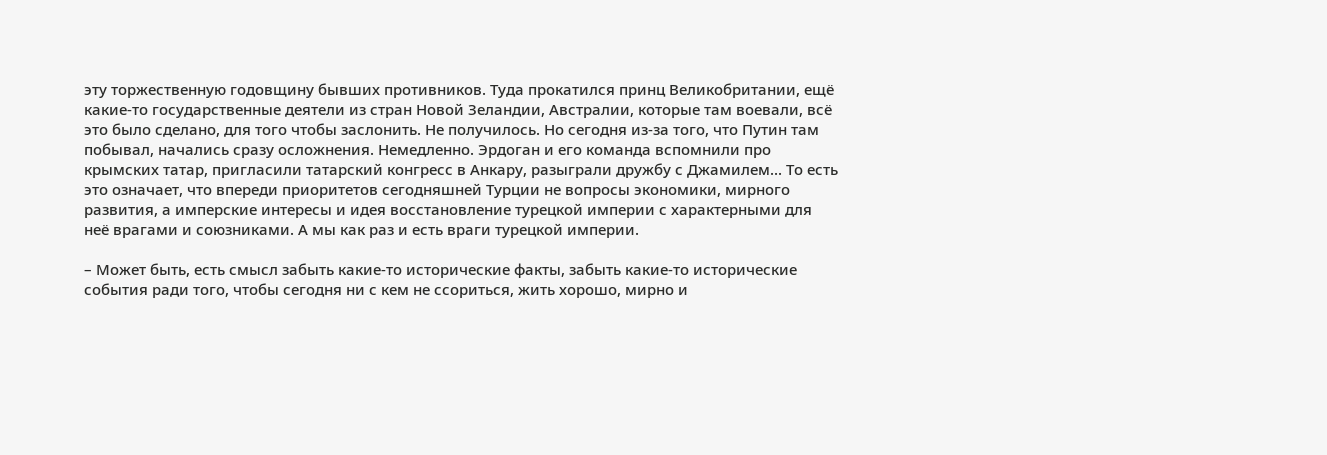эту торжественную годовщину бывших противников. Туда прокатился принц Великобритании, ещё какие-то государственные деятели из стран Новой Зеландии, Австралии, которые там воевали, всё это было сделано, для того чтобы заслонить. Не получилось. Но сегодня из-за того, что Путин там побывал, начались сразу осложнения. Немедленно. Эрдоган и его команда вспомнили про крымских татар, пригласили татарский конгресс в Анкару, разыграли дружбу с Джамилем... То есть это означает, что впереди приоритетов сегодняшней Турции не вопросы экономики, мирного развития, а имперские интересы и идея восстановление турецкой империи с характерными для неё врагами и союзниками. А мы как раз и есть враги турецкой империи.

– Может быть, есть смысл забыть какие-то исторические факты, забыть какие-то исторические события ради того, чтобы сегодня ни с кем не ссориться, жить хорошо, мирно и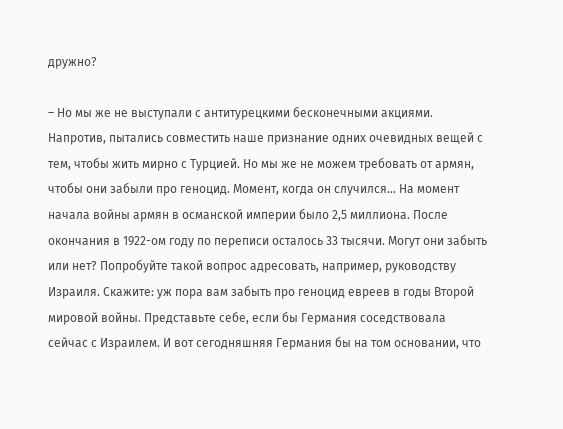дружно?

– Но мы же не выступали с антитурецкими бесконечными акциями. Напротив, пытались совместить наше признание одних очевидных вещей с тем, чтобы жить мирно с Турцией. Но мы же не можем требовать от армян, чтобы они забыли про геноцид. Момент, когда он случился... На момент начала войны армян в османской империи было 2,5 миллиона. После окончания в 1922-ом году по переписи осталось 33 тысячи. Могут они забыть или нет? Попробуйте такой вопрос адресовать, например, руководству Израиля. Скажите: уж пора вам забыть про геноцид евреев в годы Второй мировой войны. Представьте себе, если бы Германия соседствовала сейчас с Израилем. И вот сегодняшняя Германия бы на том основании, что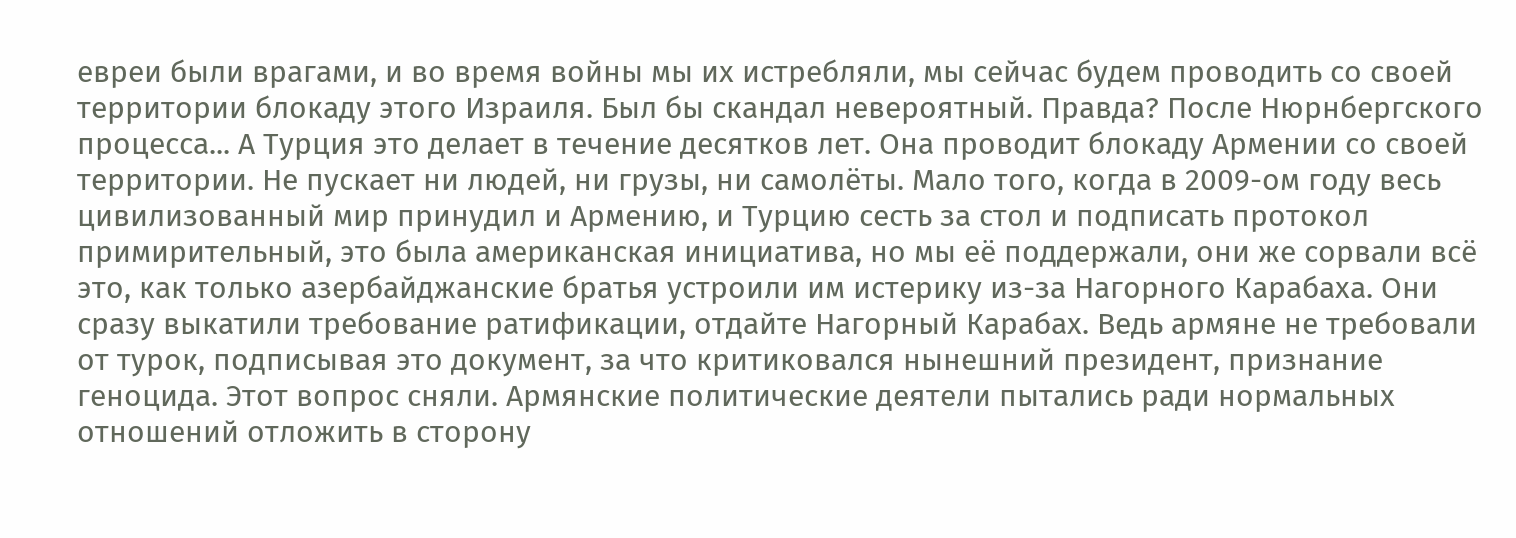евреи были врагами, и во время войны мы их истребляли, мы сейчас будем проводить со своей территории блокаду этого Израиля. Был бы скандал невероятный. Правда? После Нюрнбергского процесса... А Турция это делает в течение десятков лет. Она проводит блокаду Армении со своей территории. Не пускает ни людей, ни грузы, ни самолёты. Мало того, когда в 2009-ом году весь цивилизованный мир принудил и Армению, и Турцию сесть за стол и подписать протокол примирительный, это была американская инициатива, но мы её поддержали, они же сорвали всё это, как только азербайджанские братья устроили им истерику из-за Нагорного Карабаха. Они сразу выкатили требование ратификации, отдайте Нагорный Карабах. Ведь армяне не требовали от турок, подписывая это документ, за что критиковался нынешний президент, признание геноцида. Этот вопрос сняли. Армянские политические деятели пытались ради нормальных отношений отложить в сторону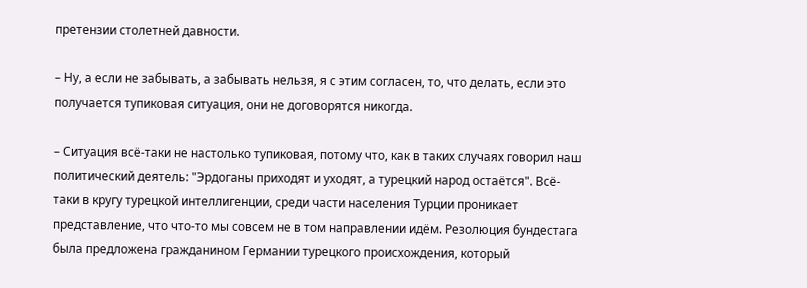претензии столетней давности.

– Ну, а если не забывать, а забывать нельзя, я с этим согласен, то, что делать, если это получается тупиковая ситуация, они не договорятся никогда.

– Ситуация всё-таки не настолько тупиковая, потому что, как в таких случаях говорил наш политический деятель: "Эрдоганы приходят и уходят, а турецкий народ остаётся". Всё-таки в кругу турецкой интеллигенции, среди части населения Турции проникает представление, что что-то мы совсем не в том направлении идём. Резолюция бундестага была предложена гражданином Германии турецкого происхождения, который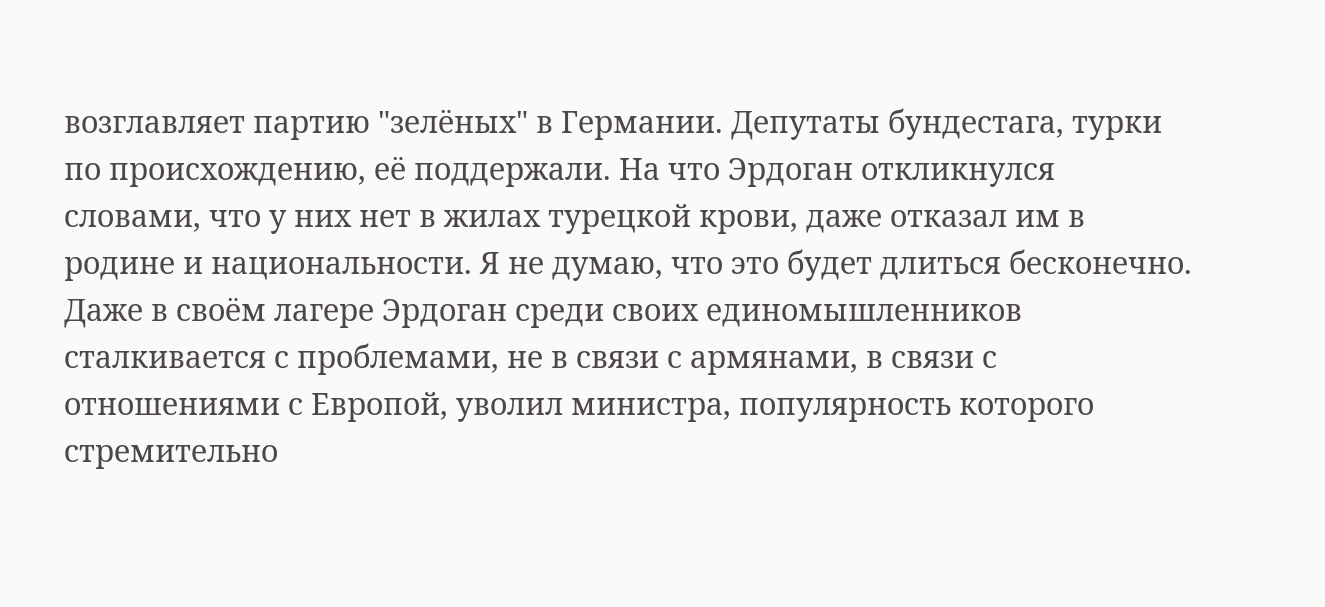возглавляет партию "зелёных" в Германии. Депутаты бундестага, турки по происхождению, её поддержали. На что Эрдоган откликнулся словами, что у них нет в жилах турецкой крови, даже отказал им в родине и национальности. Я не думаю, что это будет длиться бесконечно. Даже в своём лагере Эрдоган среди своих единомышленников сталкивается с проблемами, не в связи с армянами, в связи с отношениями с Европой, уволил министра, популярность которого стремительно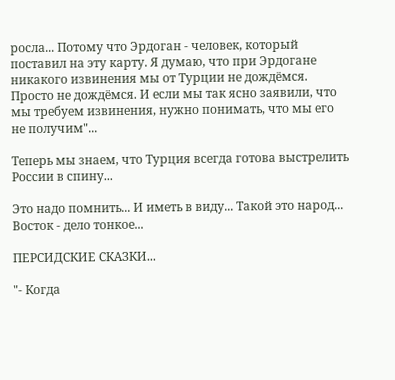росла... Потому что Эрдоган - человек, который поставил на эту карту. Я думаю, что при Эрдогане никакого извинения мы от Турции не дождёмся. Просто не дождёмся. И если мы так ясно заявили, что мы требуем извинения, нужно понимать, что мы его не получим"...

Теперь мы знаем, что Турция всегда готова выстрелить России в спину...

Это надо помнить... И иметь в виду... Такой это народ... Восток - дело тонкое...

ПЕРСИДСКИЕ СКАЗКИ...

"- Когда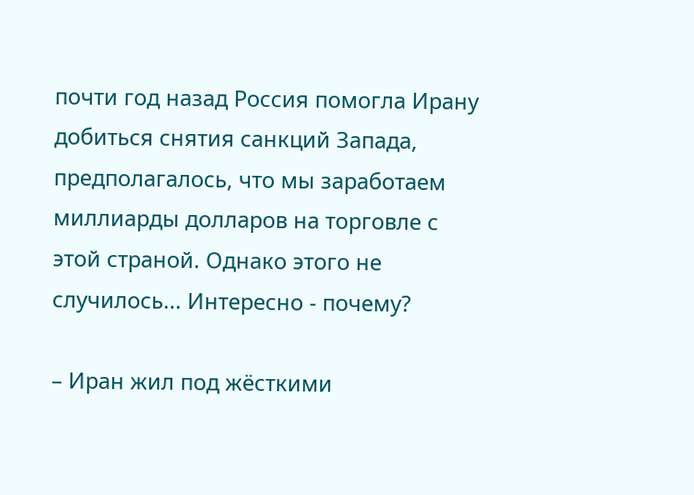почти год назад Россия помогла Ирану добиться снятия санкций Запада, предполагалось, что мы заработаем миллиарды долларов на торговле с этой страной. Однако этого не случилось... Интересно - почему?

– Иран жил под жёсткими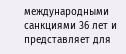международными санкциями 36 лет и представляет для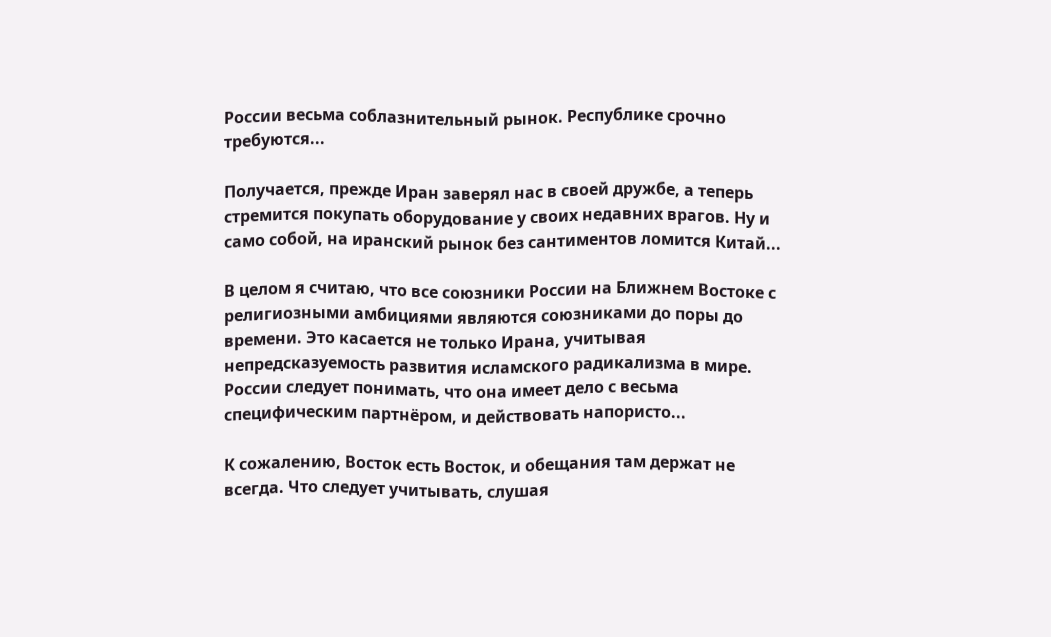России весьма соблазнительный рынок. Республике срочно требуются...

Получается, прежде Иран заверял нас в своей дружбе, а теперь стремится покупать оборудование у своих недавних врагов. Ну и само собой, на иранский рынок без сантиментов ломится Китай...

В целом я считаю, что все союзники России на Ближнем Востоке с религиозными амбициями являются союзниками до поры до времени. Это касается не только Ирана, учитывая непредсказуемость развития исламского радикализма в мире. России следует понимать, что она имеет дело с весьма специфическим партнёром, и действовать напористо...

К сожалению, Восток есть Восток, и обещания там держат не всегда. Что следует учитывать, слушая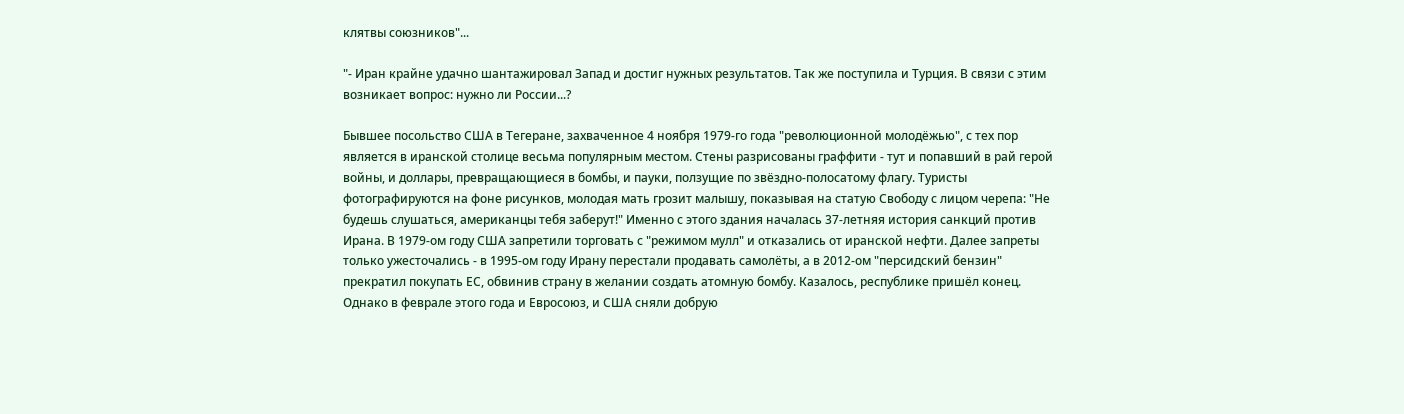клятвы союзников"...

"- Иран крайне удачно шантажировал Запад и достиг нужных результатов. Так же поступила и Турция. В связи с этим возникает вопрос: нужно ли России...?

Бывшее посольство США в Тегеране, захваченное 4 ноября 1979-го года "революционной молодёжью", с тех пор является в иранской столице весьма популярным местом. Стены разрисованы граффити - тут и попавший в рай герой войны, и доллары, превращающиеся в бомбы, и пауки, ползущие по звёздно-полосатому флагу. Туристы фотографируются на фоне рисунков, молодая мать грозит малышу, показывая на статую Свободу с лицом черепа: "Не будешь слушаться, американцы тебя заберут!" Именно с этого здания началась 37-летняя история санкций против Ирана. В 1979-ом году США запретили торговать с "режимом мулл" и отказались от иранской нефти. Далее запреты только ужесточались - в 1995-ом году Ирану перестали продавать самолёты, а в 2012-ом "персидский бензин" прекратил покупать ЕС, обвинив страну в желании создать атомную бомбу. Казалось, республике пришёл конец. Однако в феврале этого года и Евросоюз, и США сняли добрую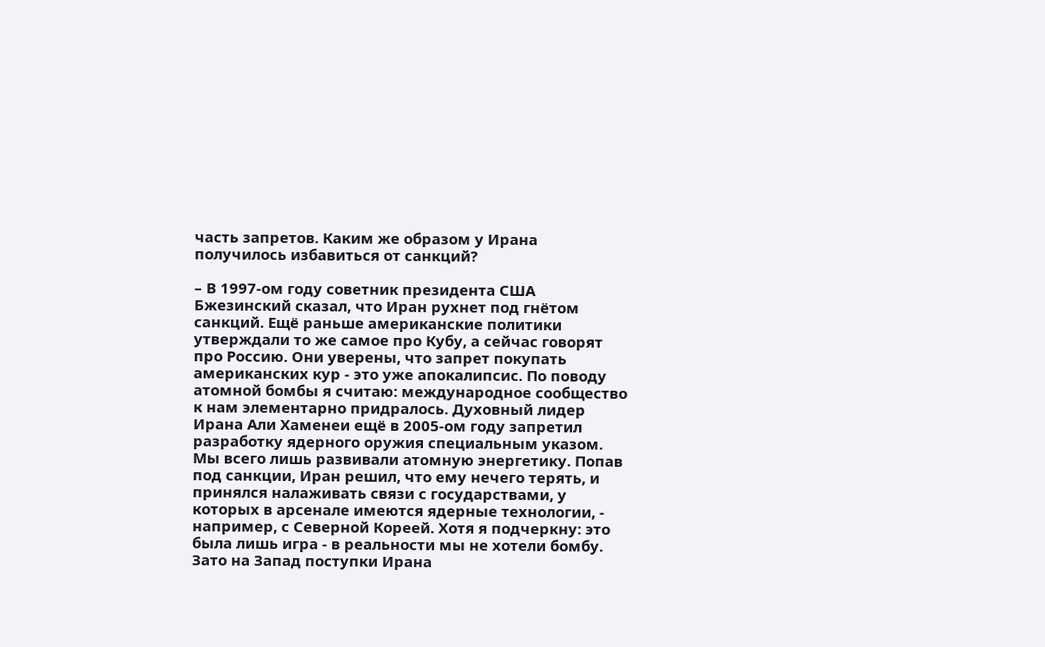часть запретов. Каким же образом у Ирана получилось избавиться от санкций?

– В 1997-ом году советник президента США Бжезинский сказал, что Иран рухнет под гнётом санкций. Ещё раньше американские политики утверждали то же самое про Кубу, а сейчас говорят про Россию. Они уверены, что запрет покупать американских кур - это уже апокалипсис. По поводу атомной бомбы я считаю: международное сообщество к нам элементарно придралось. Духовный лидер Ирана Али Хаменеи ещё в 2005-ом году запретил разработку ядерного оружия специальным указом. Мы всего лишь развивали атомную энергетику. Попав под санкции, Иран решил, что ему нечего терять, и принялся налаживать связи с государствами, у которых в арсенале имеются ядерные технологии, - например, с Северной Кореей. Хотя я подчеркну: это была лишь игра - в реальности мы не хотели бомбу. Зато на Запад поступки Ирана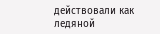действовали как ледяной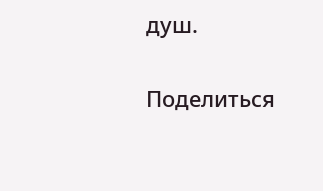душ.

Поделиться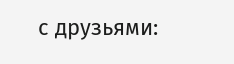с друзьями: